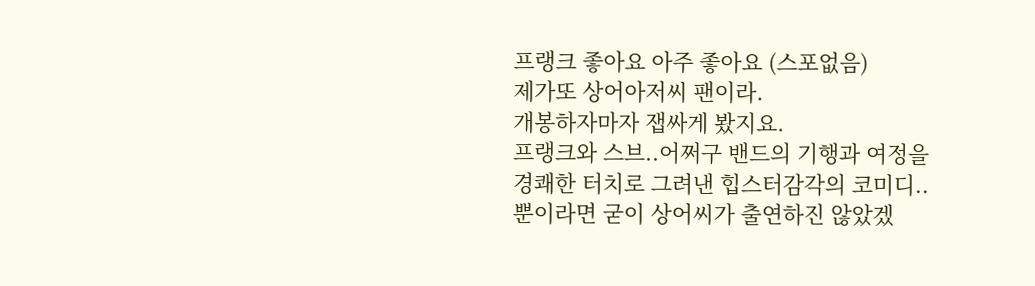프랭크 좋아요 아주 좋아요 (스포없음)
제가또 상어아저씨 팬이라.
개봉하자마자 잽싸게 봤지요.
프랭크와 스브..어쩌구 밴드의 기행과 여정을
경쾌한 터치로 그려낸 힙스터감각의 코미디..
뿐이라면 굳이 상어씨가 출연하진 않았겠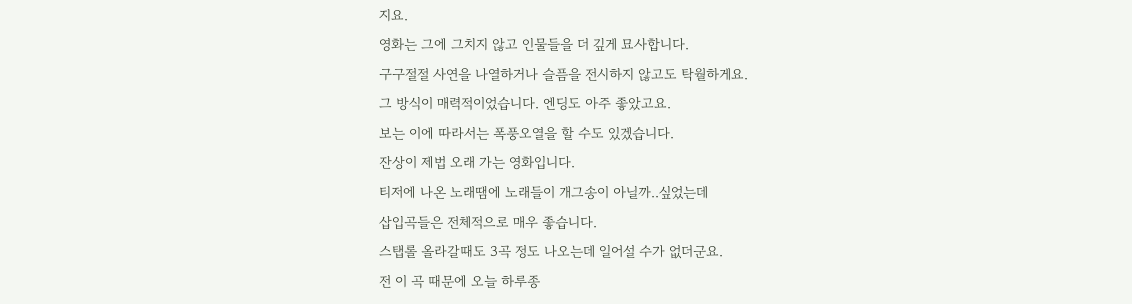지요.
영화는 그에 그치지 않고 인물들을 더 깊게 묘사합니다.
구구절절 사연을 나열하거나 슬픔을 전시하지 않고도 탁월하게요.
그 방식이 매력적이었습니다. 엔딩도 아주 좋았고요.
보는 이에 따라서는 폭풍오열을 할 수도 있겠습니다.
잔상이 제법 오래 가는 영화입니다.
티저에 나온 노래땜에 노래들이 개그송이 아닐까..싶었는데
삽입곡들은 전체적으로 매우 좋습니다.
스탭롤 올라갈때도 3곡 정도 나오는데 일어설 수가 없더군요.
전 이 곡 때문에 오늘 하루종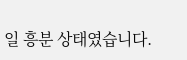일 흥분 상태였습니다.